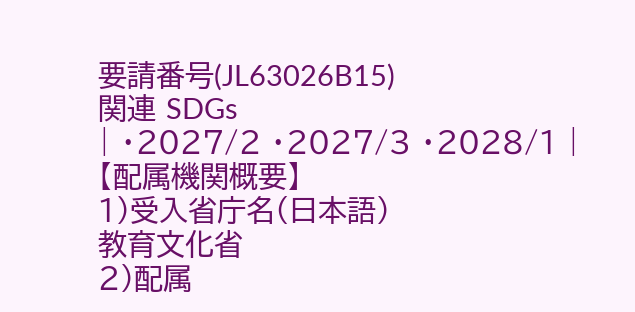要請番号(JL63026B15)
関連 SDGs
| ・2027/2 ・2027/3 ・2028/1 |
【配属機関概要】
1)受入省庁名(日本語)
教育文化省
2)配属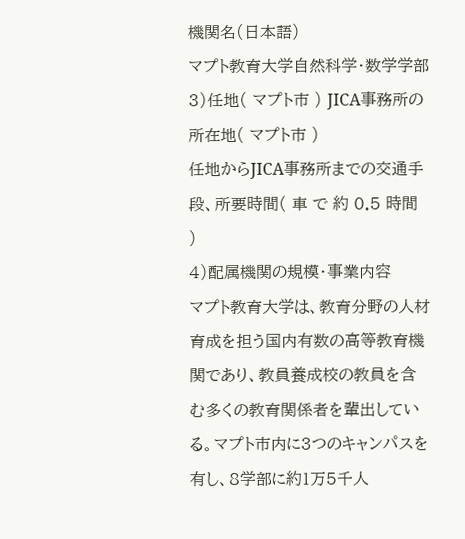機関名(日本語)
マプト教育大学自然科学・数学学部
3)任地( マプト市 ) JICA事務所の所在地( マプト市 )
任地からJICA事務所までの交通手段、所要時間( 車 で 約 0.5 時間 )
4)配属機関の規模・事業内容
マプト教育大学は、教育分野の人材育成を担う国内有数の高等教育機関であり、教員養成校の教員を含む多くの教育関係者を輩出している。マプト市内に3つのキャンパスを有し、8学部に約1万5千人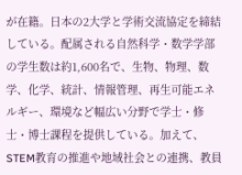が在籍。日本の2大学と学術交流協定を締結している。配属される自然科学・数学学部の学生数は約1,600名で、生物、物理、数学、化学、統計、情報管理、再生可能エネルギー、環境など幅広い分野で学士・修士・博士課程を提供している。加えて、STEM教育の推進や地域社会との連携、教員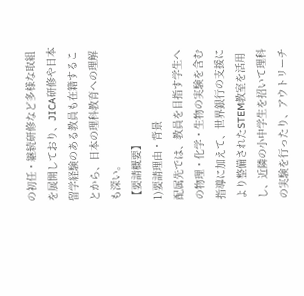の初任・継続研修など多様な取組を展開しており、JICA研修や日本留学経験のある教員も在籍することから、日本の理科教育への理解も深い。
【要請概要】
1)要請理由・背景
配属先では、教員を目指す学生への物理・化学・生物の実験を含む指導に加えて、世界銀行の支援により整備されたSTEM教室を活用し、近隣の小中学生を招いて理科の実験を行ったり、アウトリーチ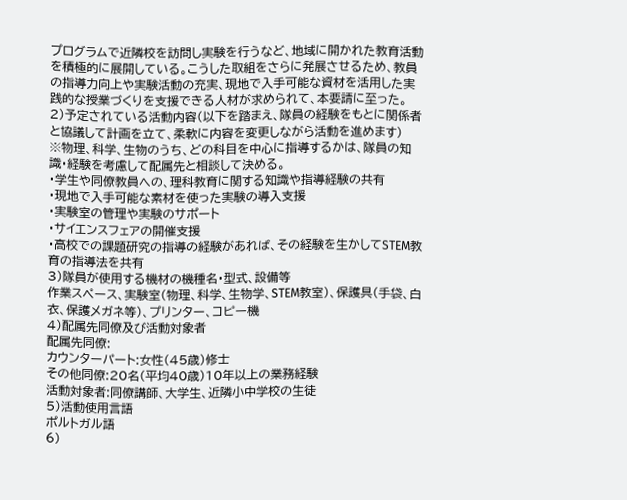プログラムで近隣校を訪問し実験を行うなど、地域に開かれた教育活動を積極的に展開している。こうした取組をさらに発展させるため、教員の指導力向上や実験活動の充実、現地で入手可能な資材を活用した実践的な授業づくりを支援できる人材が求められて、本要請に至った。
2)予定されている活動内容(以下を踏まえ、隊員の経験をもとに関係者と協議して計画を立て、柔軟に内容を変更しながら活動を進めます)
※物理、科学、生物のうち、どの科目を中心に指導するかは、隊員の知識・経験を考慮して配属先と相談して決める。
・学生や同僚教員への、理科教育に関する知識や指導経験の共有
・現地で入手可能な素材を使った実験の導入支援
・実験室の管理や実験のサポート
・サイエンスフェアの開催支援
・高校での課題研究の指導の経験があれば、その経験を生かしてSTEM教育の指導法を共有
3)隊員が使用する機材の機種名・型式、設備等
作業スペース、実験室(物理、科学、生物学、STEM教室)、保護具(手袋、白衣、保護メガネ等)、プリンター、コピー機
4)配属先同僚及び活動対象者
配属先同僚:
カウンターパート:女性(45歳)修士
その他同僚:20名(平均40歳)10年以上の業務経験
活動対象者:同僚講師、大学生、近隣小中学校の生徒
5)活動使用言語
ポルトガル語
6)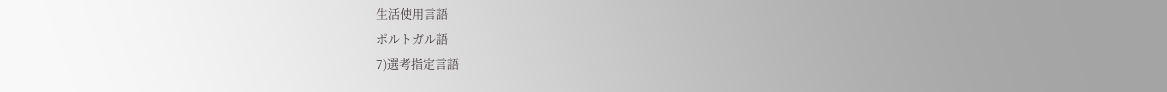生活使用言語
ポルトガル語
7)選考指定言語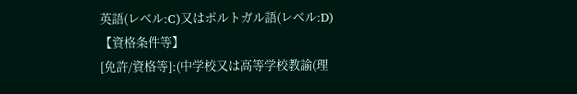英語(レベル:C)又はポルトガル語(レベル:D)
【資格条件等】
[免許/資格等]:(中学校又は高等学校教諭(理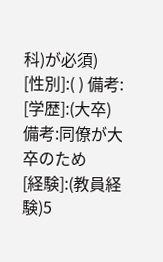科)が必須)
[性別]:( ) 備考:
[学歴]:(大卒) 備考:同僚が大卒のため
[経験]:(教員経験)5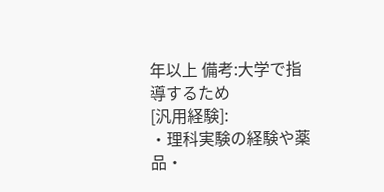年以上 備考:大学で指導するため
[汎用経験]:
・理科実験の経験や薬品・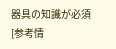器具の知識が必須
[参考情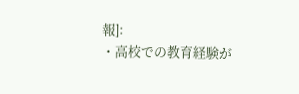報]:
・高校での教育経験が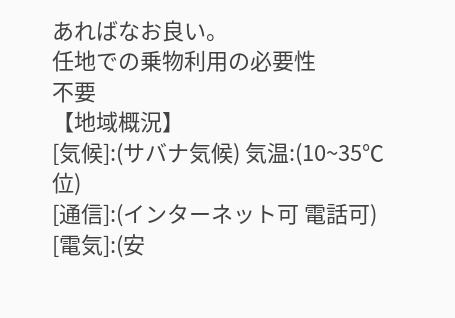あればなお良い。
任地での乗物利用の必要性
不要
【地域概況】
[気候]:(サバナ気候) 気温:(10~35℃位)
[通信]:(インターネット可 電話可)
[電気]:(安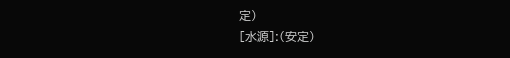定)
[水源]:(安定)